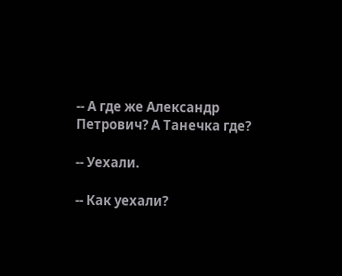-- А где же Александр Петрович? А Танечка где?

-- Уехали.

-- Как уехали?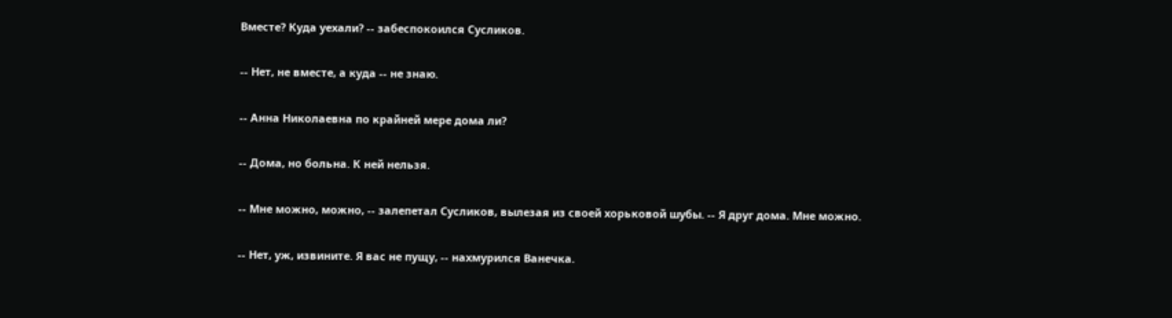Вместе? Куда уехали? -- забеспокоился Сусликов.

-- Нет, не вместе, а куда -- не знаю.

-- Анна Николаевна по крайней мере дома ли?

-- Дома, но больна. К ней нельзя.

-- Мне можно, можно, -- залепетал Сусликов, вылезая из своей хорьковой шубы. -- Я друг дома. Мне можно.

-- Нет, уж, извините. Я вас не пущу, -- нахмурился Ванечка.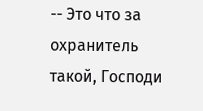-- Это что за охранитель такой, Господи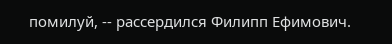помилуй, -- рассердился Филипп Ефимович.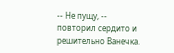-- Не пущу, -- повторил сердито и решительно Ванечка.